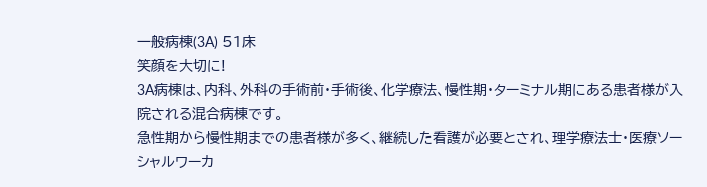一般病棟(3A) 51床
笑顔を大切に!
3A病棟は、内科、外科の手術前・手術後、化学療法、慢性期・ターミナル期にある患者様が入院される混合病棟です。
急性期から慢性期までの患者様が多く、継続した看護が必要とされ、理学療法士・医療ソーシャルワーカ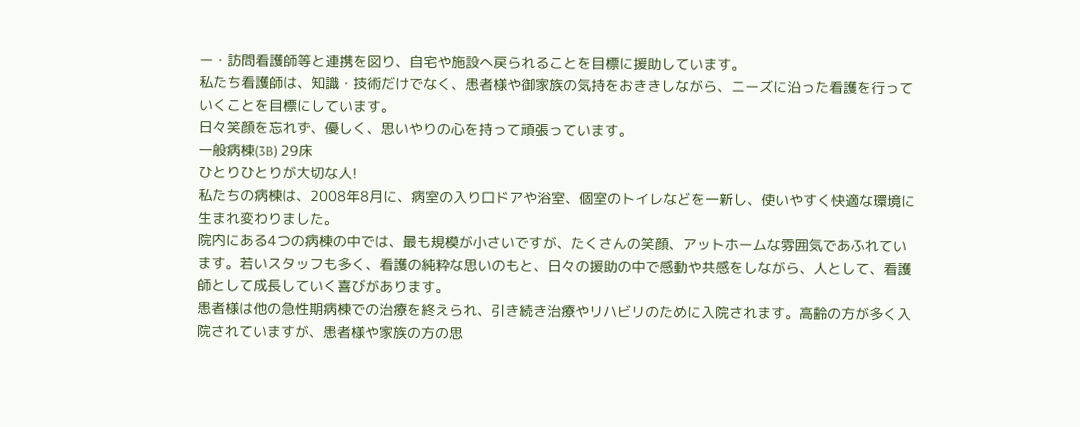ー・訪問看護師等と連携を図り、自宅や施設へ戻られることを目標に援助しています。
私たち看護師は、知識・技術だけでなく、患者様や御家族の気持をおききしながら、ニーズに沿った看護を行っていくことを目標にしています。
日々笑顔を忘れず、優しく、思いやりの心を持って頑張っています。
一般病棟(3B) 29床
ひとりひとりが大切な人!
私たちの病棟は、2008年8月に、病室の入り口ドアや浴室、個室のトイレなどを一新し、使いやすく快適な環境に生まれ変わりました。
院内にある4つの病棟の中では、最も規模が小さいですが、たくさんの笑顔、アットホームな雰囲気であふれています。若いスタッフも多く、看護の純粋な思いのもと、日々の援助の中で感動や共感をしながら、人として、看護師として成長していく喜びがあります。
患者様は他の急性期病棟での治療を終えられ、引き続き治療やリハビリのために入院されます。高齢の方が多く入院されていますが、患者様や家族の方の思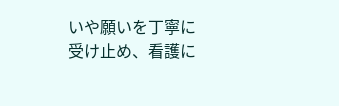いや願いを丁寧に受け止め、看護に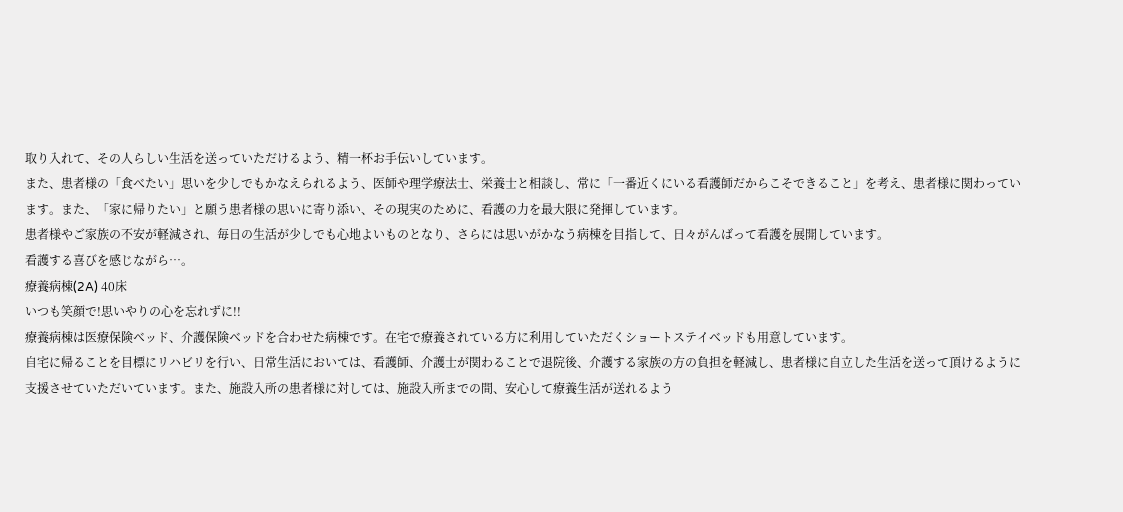取り入れて、その人らしい生活を送っていただけるよう、精一杯お手伝いしています。
また、患者様の「食べたい」思いを少しでもかなえられるよう、医師や理学療法士、栄養士と相談し、常に「一番近くにいる看護師だからこそできること」を考え、患者様に関わっています。また、「家に帰りたい」と願う患者様の思いに寄り添い、その現実のために、看護の力を最大限に発揮しています。
患者様やご家族の不安が軽減され、毎日の生活が少しでも心地よいものとなり、さらには思いがかなう病棟を目指して、日々がんばって看護を展開しています。
看護する喜びを感じながら…。
療養病棟(2A) 40床
いつも笑顔で!思いやりの心を忘れずに!!
療養病棟は医療保険ベッド、介護保険ベッドを合わせた病棟です。在宅で療養されている方に利用していただくショートステイベッドも用意しています。
自宅に帰ることを目標にリハビリを行い、日常生活においては、看護師、介護士が関わることで退院後、介護する家族の方の負担を軽減し、患者様に自立した生活を送って頂けるように支援させていただいています。また、施設入所の患者様に対しては、施設入所までの間、安心して療養生活が送れるよう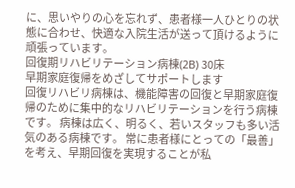に、思いやりの心を忘れず、患者様一人ひとりの状態に合わせ、快適な入院生活が送って頂けるように頑張っています。
回復期リハビリテーション病棟(2B) 30床
早期家庭復帰をめざしてサポートします
回復リハビリ病棟は、機能障害の回復と早期家庭復帰のために集中的なリハビリテーションを行う病棟です。 病棟は広く、明るく、若いスタッフも多い活気のある病棟です。 常に患者様にとっての「最善」を考え、早期回復を実現することが私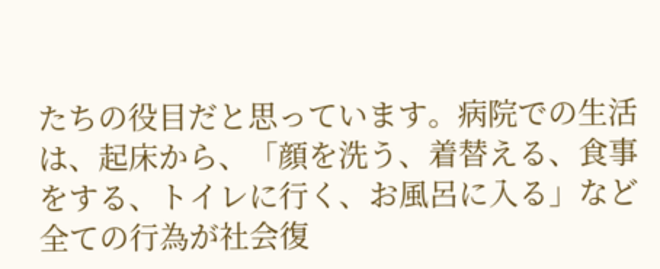たちの役目だと思っています。病院での生活は、起床から、「顔を洗う、着替える、食事をする、トイレに行く、お風呂に入る」など全ての行為が社会復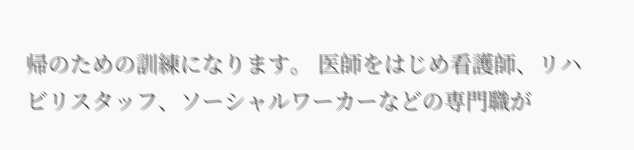帰のための訓練になります。 医師をはじめ看護師、リハビリスタッフ、ソーシャルワーカーなどの専門職が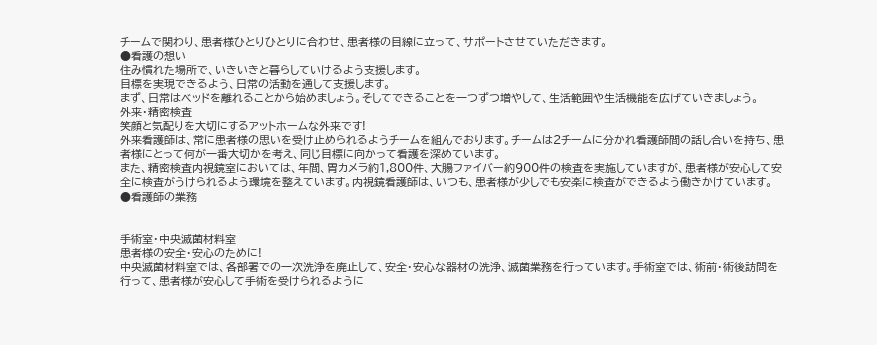チームで関わり、患者様ひとりひとりに合わせ、患者様の目線に立って、サポートさせていただきます。
●看護の想い
住み慣れた場所で、いきいきと暮らしていけるよう支援します。
目標を実現できるよう、日常の活動を通して支援します。
まず、日常はベッドを離れることから始めましょう。そしてできることを一つずつ増やして、生活範囲や生活機能を広げていきましょう。
外来・精密検査
笑顔と気配りを大切にするアットホームな外来です!
外来看護師は、常に患者様の思いを受け止められるようチームを組んでおります。チームは2チームに分かれ看護師間の話し合いを持ち、患者様にとって何が一番大切かを考え、同じ目標に向かって看護を深めています。
また、精密検査内視鏡室においては、年間、胃カメラ約1,800件、大腸ファイバー約900件の検査を実施していますが、患者様が安心して安全に検査がうけられるよう環境を整えています。内視鏡看護師は、いつも、患者様が少しでも安楽に検査ができるよう働きかけています。
●看護師の業務


手術室・中央滅菌材料室
患者様の安全・安心のために!
中央滅菌材料室では、各部署での一次洗浄を廃止して、安全・安心な器材の洗浄、滅菌業務を行っています。手術室では、術前・術後訪問を行って、患者様が安心して手術を受けられるように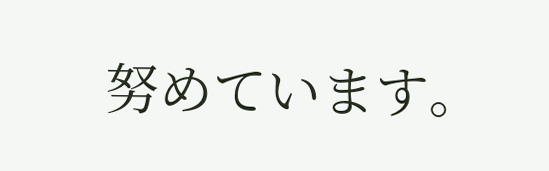努めています。